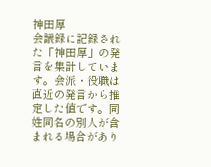神田厚
会議録に記録された「神田厚」の発言を集計しています。会派・役職は直近の発言から推定した値です。同姓同名の別人が含まれる場合があり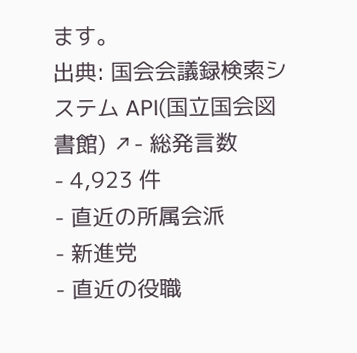ます。
出典: 国会会議録検索システム API(国立国会図書館) ↗- 総発言数
- 4,923 件
- 直近の所属会派
- 新進党
- 直近の役職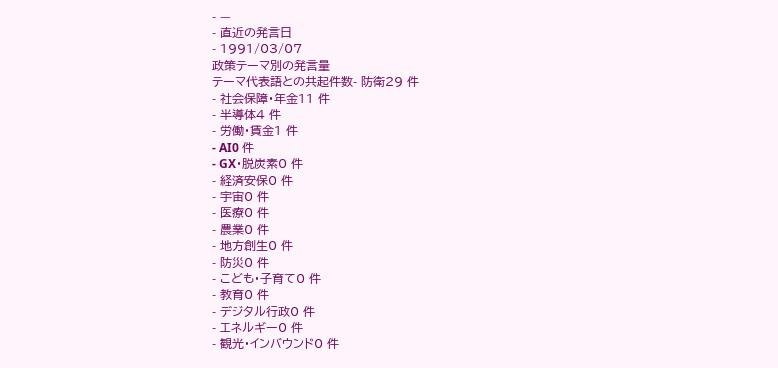- —
- 直近の発言日
- 1991/03/07
政策テーマ別の発言量
テーマ代表語との共起件数- 防衛29 件
- 社会保障・年金11 件
- 半導体4 件
- 労働・賃金1 件
- AI0 件
- GX・脱炭素0 件
- 経済安保0 件
- 宇宙0 件
- 医療0 件
- 農業0 件
- 地方創生0 件
- 防災0 件
- こども・子育て0 件
- 教育0 件
- デジタル行政0 件
- エネルギー0 件
- 観光・インバウンド0 件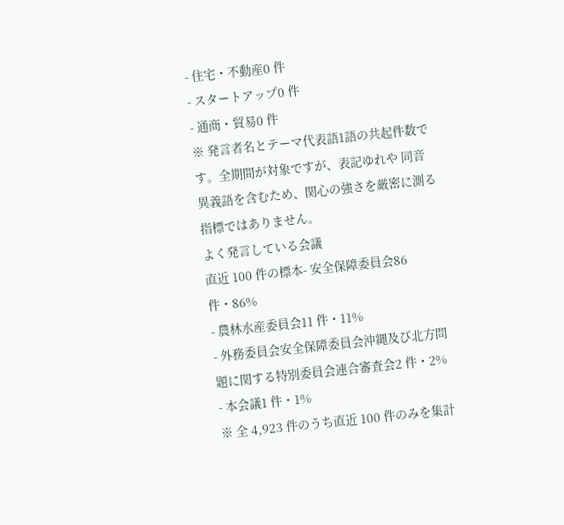- 住宅・不動産0 件
- スタートアップ0 件
- 通商・貿易0 件
※ 発言者名とテーマ代表語1語の共起件数です。全期間が対象ですが、表記ゆれや 同音異義語を含むため、関心の強さを厳密に測る指標ではありません。
よく発言している会議
直近 100 件の標本- 安全保障委員会86 件・86%
- 農林水産委員会11 件・11%
- 外務委員会安全保障委員会沖縄及び北方問題に関する特別委員会連合審査会2 件・2%
- 本会議1 件・1%
※ 全 4,923 件のうち直近 100 件のみを集計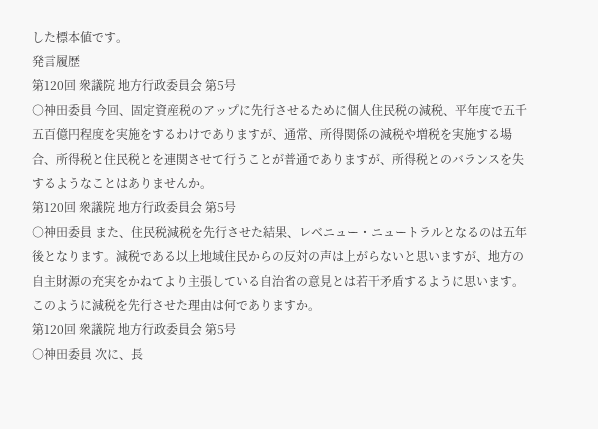した標本値です。
発言履歴
第120回 衆議院 地方行政委員会 第5号
○神田委員 今回、固定資産税のアップに先行させるために個人住民税の減税、平年度で五千五百億円程度を実施をするわけでありますが、通常、所得関係の減税や増税を実施する場合、所得税と住民税とを連関させて行うことが普通でありますが、所得税とのバランスを失するようなことはありませんか。
第120回 衆議院 地方行政委員会 第5号
○神田委員 また、住民税減税を先行させた結果、レベニュー・ニュートラルとなるのは五年後となります。減税である以上地域住民からの反対の声は上がらないと思いますが、地方の自主財源の充実をかねてより主張している自治省の意見とは若干矛盾するように思います。このように減税を先行させた理由は何でありますか。
第120回 衆議院 地方行政委員会 第5号
○神田委員 次に、長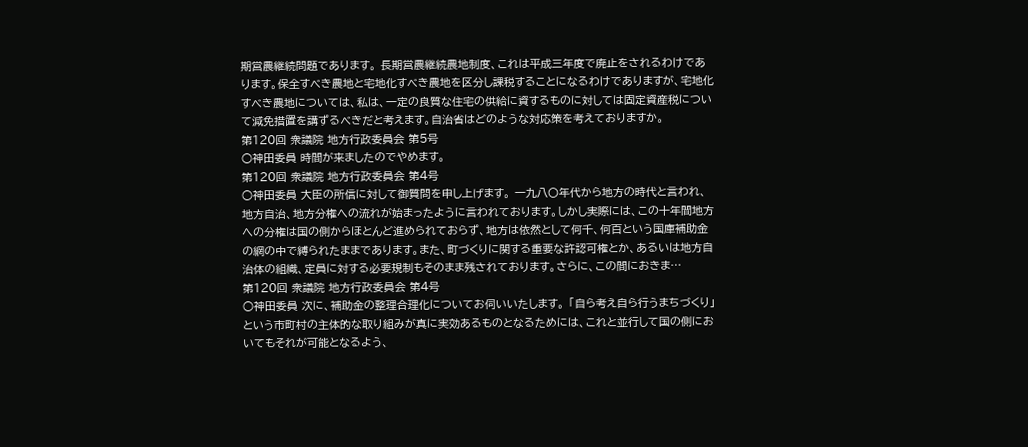期営農継続問題であります。 長期営農継続農地制度、これは平成三年度で廃止をされるわけであります。保全すべき農地と宅地化すべき農地を区分し課税することになるわけでありますが、宅地化すべき農地については、私は、一定の良質な住宅の供給に資するものに対しては固定資産税について減免措置を講ずるべきだと考えます。自治省はどのような対応策を考えておりますか。
第120回 衆議院 地方行政委員会 第5号
○神田委員 時間が来ましたのでやめます。
第120回 衆議院 地方行政委員会 第4号
○神田委員 大臣の所信に対して御質問を申し上げます。 一九八〇年代から地方の時代と言われ、地方自治、地方分権への流れが始まったように言われております。しかし実際には、この十年間地方への分権は国の側からほとんど進められておらず、地方は依然として何千、何百という国庫補助金の網の中で縛られたままであります。また、町づくりに関する重要な許認可権とか、あるいは地方自治体の組織、定員に対する必要規制もそのまま残されております。さらに、この間におきま…
第120回 衆議院 地方行政委員会 第4号
○神田委員 次に、補助金の整理合理化についてお伺いいたします。 「自ら考え自ら行うまちづくり」という市町村の主体的な取り組みが真に実効あるものとなるためには、これと並行して国の側においてもそれが可能となるよう、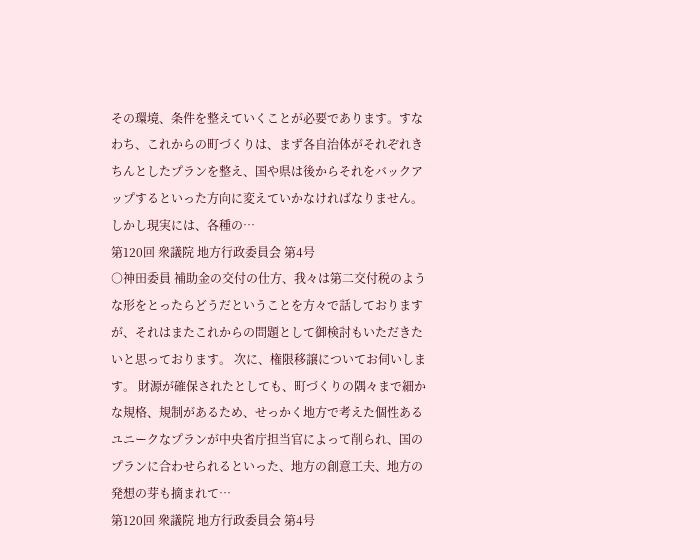その環境、条件を整えていくことが必要であります。すなわち、これからの町づくりは、まず各自治体がそれぞれきちんとしたプランを整え、国や県は後からそれをバックアップするといった方向に変えていかなければなりません。しかし現実には、各種の…
第120回 衆議院 地方行政委員会 第4号
○神田委員 補助金の交付の仕方、我々は第二交付税のような形をとったらどうだということを方々で話しておりますが、それはまたこれからの問題として御検討もいただきたいと思っております。 次に、権限移譲についてお伺いします。 財源が確保されたとしても、町づくりの隅々まで細かな規格、規制があるため、せっかく地方で考えた個性あるユニークなプランが中央省庁担当官によって削られ、国のプランに合わせられるといった、地方の創意工夫、地方の発想の芽も摘まれて…
第120回 衆議院 地方行政委員会 第4号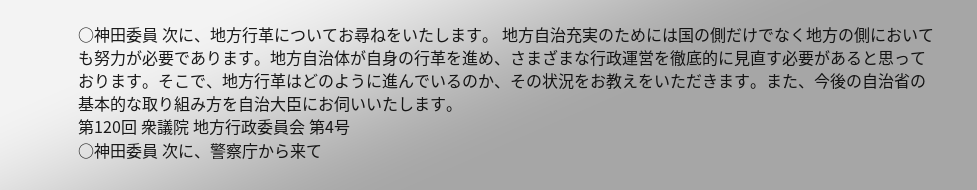○神田委員 次に、地方行革についてお尋ねをいたします。 地方自治充実のためには国の側だけでなく地方の側においても努力が必要であります。地方自治体が自身の行革を進め、さまざまな行政運営を徹底的に見直す必要があると思っております。そこで、地方行革はどのように進んでいるのか、その状況をお教えをいただきます。また、今後の自治省の基本的な取り組み方を自治大臣にお伺いいたします。
第120回 衆議院 地方行政委員会 第4号
○神田委員 次に、警察庁から来て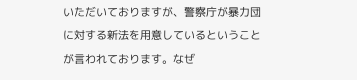いただいておりますが、警察庁が暴力団に対する新法を用意しているということが言われております。なぜ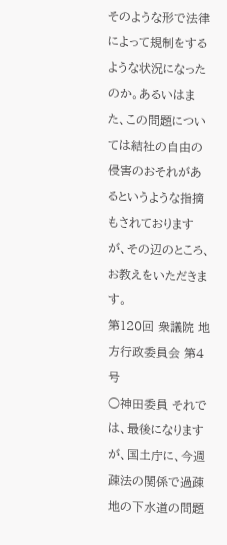そのような形で法律によって規制をするような状況になったのか。あるいはまた、この問題については結社の自由の侵害のおそれがあるというような指摘もされておりますが、その辺のところ、お教えをいただきます。
第120回 衆議院 地方行政委員会 第4号
○神田委員 それでは、最後になりますが、国土庁に、今週疎法の関係で過疎地の下水道の問題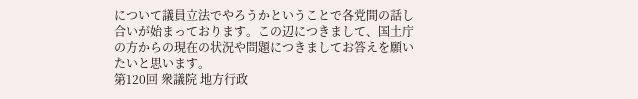について議員立法でやろうかということで各党間の話し合いが始まっております。この辺につきまして、国土庁の方からの現在の状況や問題につきましてお答えを願いたいと思います。
第120回 衆議院 地方行政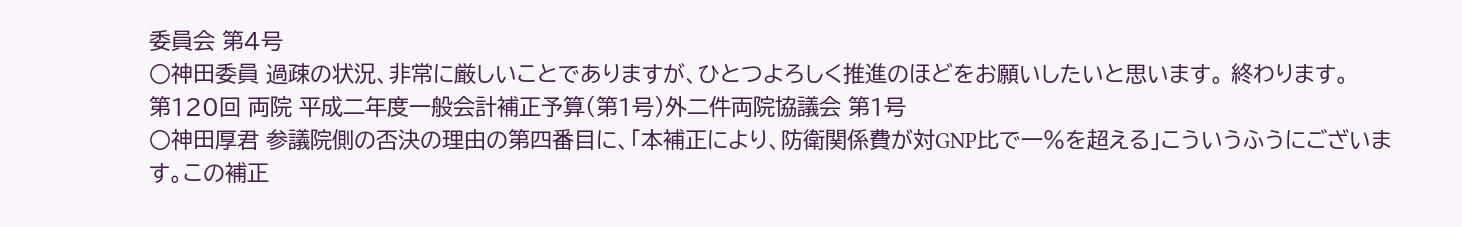委員会 第4号
○神田委員 過疎の状況、非常に厳しいことでありますが、ひとつよろしく推進のほどをお願いしたいと思います。 終わります。
第120回 両院 平成二年度一般会計補正予算(第1号)外二件両院協議会 第1号
○神田厚君 参議院側の否決の理由の第四番目に、「本補正により、防衛関係費が対GNP比で一%を超える」こういうふうにございます。この補正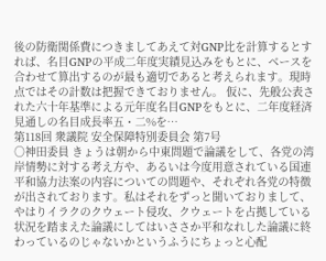後の防衛関係費につきましてあえて対GNP比を計算するとすれば、名目GNPの平成二年度実績見込みをもとに、ベースを合わせて算出するのが最も適切であると考えられます。現時点ではその計数は把握できておりません。 仮に、先般公表された六十年基準による元年度名目GNPをもとに、二年度経済見通しの名目成長率五・二%を…
第118回 衆議院 安全保障特別委員会 第7号
○神田委員 きょうは朝から中東問題で論議をして、各党の湾岸情勢に対する考え方や、あるいは今度用意されている国連平和協力法案の内容についての問題や、それぞれ各党の特徴が出されております。私はそれをずっと聞いておりまして、やはりイラクのクウェート侵攻、クウェートを占拠している状況を踏まえた論議にしてはいささか平和なれした論議に終わっているのじゃないかというふうにちょっと心配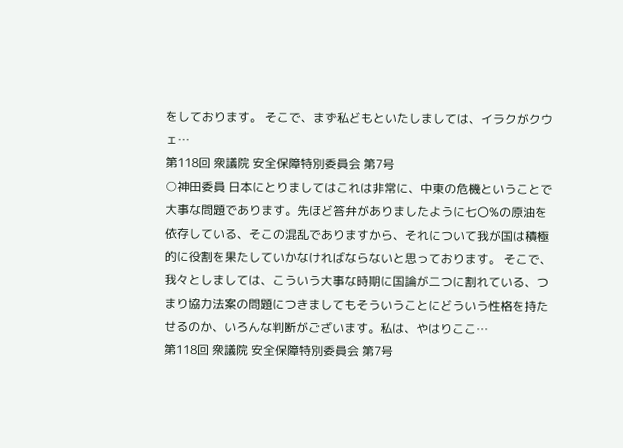をしております。 そこで、まず私どもといたしましては、イラクがクウェ…
第118回 衆議院 安全保障特別委員会 第7号
○神田委員 日本にとりましてはこれは非常に、中東の危機ということで大事な問題であります。先ほど答弁がありましたように七〇%の原油を依存している、そこの混乱でありますから、それについて我が国は積極的に役割を果たしていかなければならないと思っております。 そこで、我々としましては、こういう大事な時期に国論が二つに割れている、つまり協力法案の問題につきましてもそういうことにどういう性格を持たせるのか、いろんな判断がございます。私は、やはりここ…
第118回 衆議院 安全保障特別委員会 第7号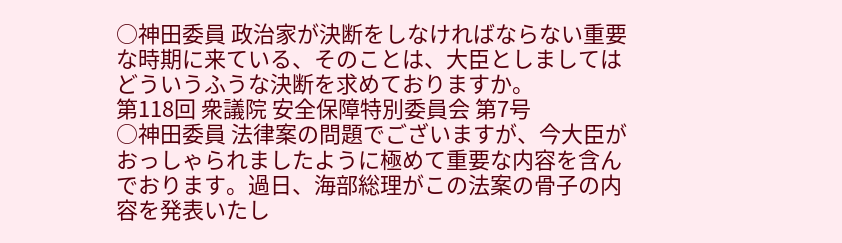○神田委員 政治家が決断をしなければならない重要な時期に来ている、そのことは、大臣としましてはどういうふうな決断を求めておりますか。
第118回 衆議院 安全保障特別委員会 第7号
○神田委員 法律案の問題でございますが、今大臣がおっしゃられましたように極めて重要な内容を含んでおります。過日、海部総理がこの法案の骨子の内容を発表いたし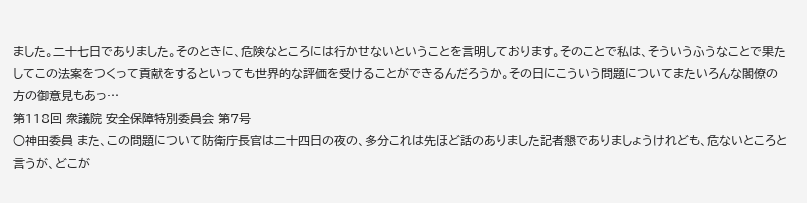ました。二十七日でありました。そのときに、危険なところには行かせないということを言明しております。そのことで私は、そういうふうなことで果たしてこの法案をつくって貢献をするといっても世界的な評価を受けることができるんだろうか。その日にこういう問題についてまたいろんな閣僚の方の御意見もあっ…
第118回 衆議院 安全保障特別委員会 第7号
○神田委員 また、この問題について防衛庁長官は二十四日の夜の、多分これは先ほど話のありました記者懇でありましょうけれども、危ないところと言うが、どこが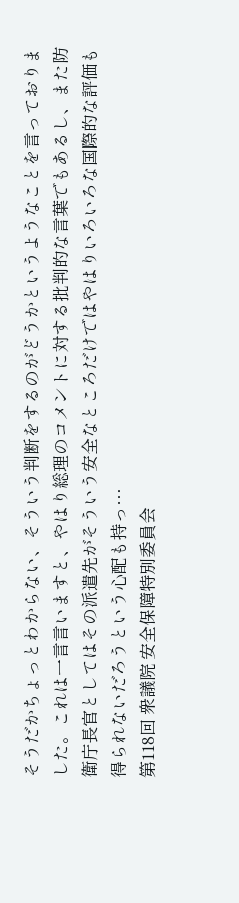そうだかちょっとわからない、そういう判断をするのがどうかというようなことを言っておりました。これは一言言いますと、やはり総理のコメントに対する批判的な言葉でもあるし、また防衛庁長官としてはその派遣先がそういう安全なところだけではやはりいろいろな国際的な評価も得られないだろうという心配も持っ…
第118回 衆議院 安全保障特別委員会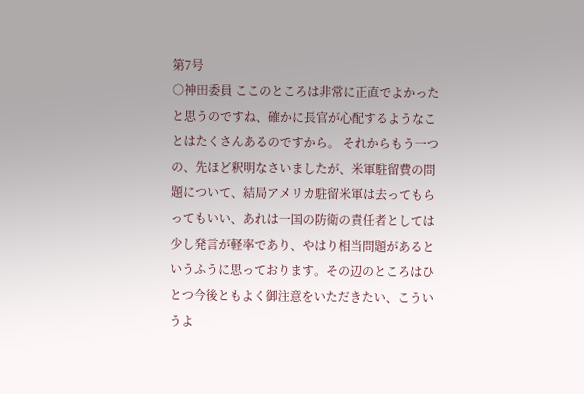第7号
○神田委員 ここのところは非常に正直でよかったと思うのですね、確かに長官が心配するようなことはたくさんあるのですから。 それからもう一つの、先ほど釈明なさいましたが、米軍駐留費の問題について、結局アメリカ駐留米軍は去ってもらってもいい、あれは一国の防衛の責任者としては少し発言が軽率であり、やはり相当問題があるというふうに思っております。その辺のところはひとつ今後ともよく御注意をいただきたい、こういうよ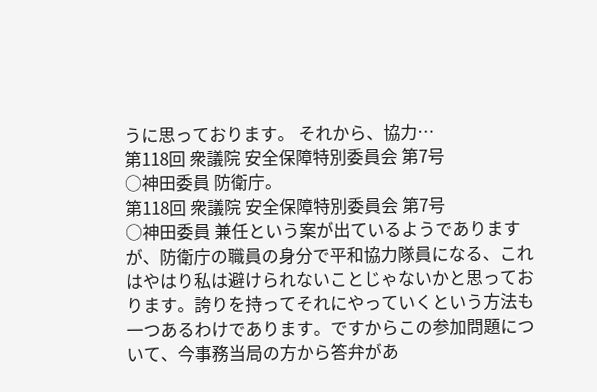うに思っております。 それから、協力…
第118回 衆議院 安全保障特別委員会 第7号
○神田委員 防衛庁。
第118回 衆議院 安全保障特別委員会 第7号
○神田委員 兼任という案が出ているようでありますが、防衛庁の職員の身分で平和協力隊員になる、これはやはり私は避けられないことじゃないかと思っております。誇りを持ってそれにやっていくという方法も一つあるわけであります。ですからこの参加問題について、今事務当局の方から答弁があ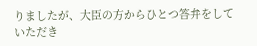りましたが、大臣の方からひとつ答弁をしていただき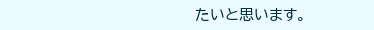たいと思います。